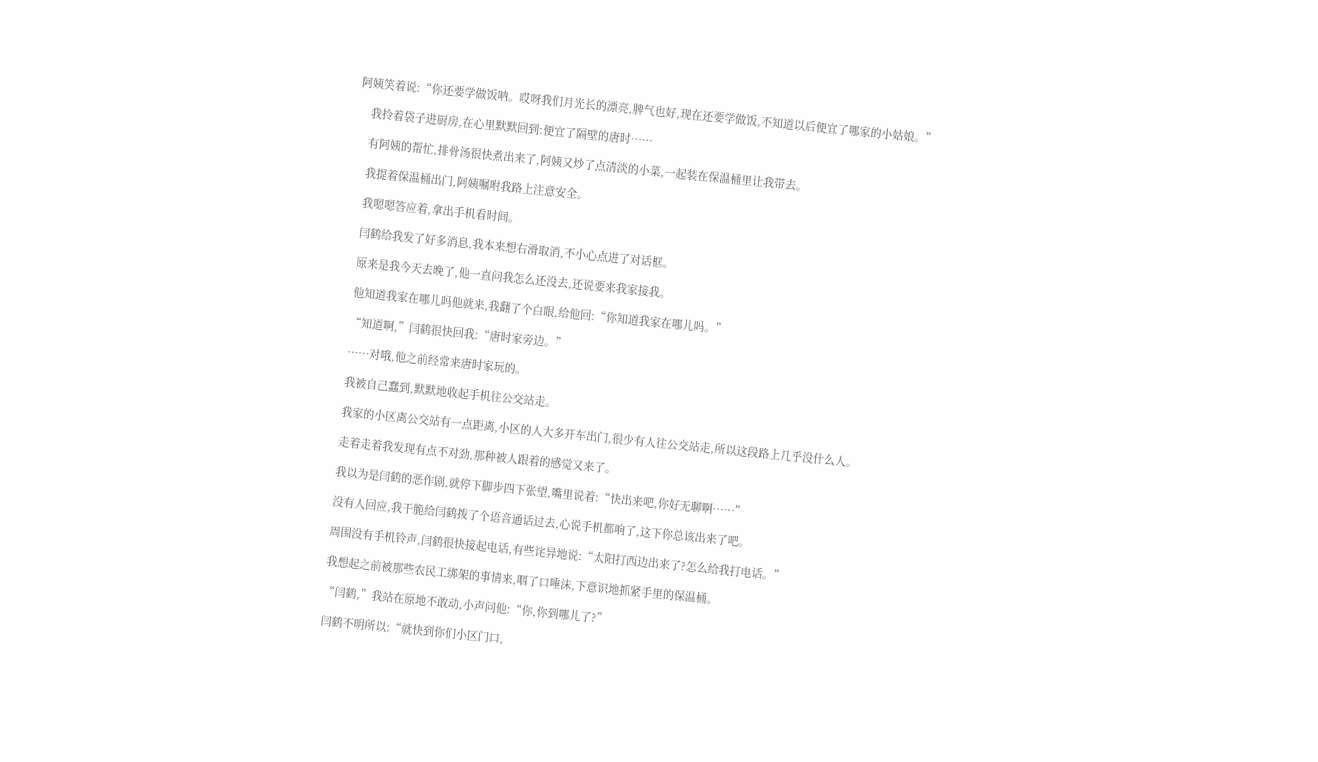阿姨笑着说:“你还要学做饭呐。哎呀我们月光长的漂亮,脾气也好,现在还要学做饭,不知道以后便宜了哪家的小姑娘。”

    我拎着袋子进厨房,在心里默默回到:便宜了隔壁的唐时……

    有阿姨的帮忙,排骨汤很快煮出来了,阿姨又炒了点清淡的小菜,一起装在保温桶里让我带去。

    我提着保温桶出门,阿姨嘱咐我路上注意安全。

    我嗯嗯答应着,拿出手机看时间。

    闫鹤给我发了好多消息,我本来想右滑取消,不小心点进了对话框。

    原来是我今天去晚了,他一直问我怎么还没去,还说要来我家接我。

    他知道我家在哪儿吗他就来,我翻了个白眼,给他回:“你知道我家在哪儿吗。”

    “知道啊,”闫鹤很快回我:“唐时家旁边。”

    ……对哦,他之前经常来唐时家玩的。

    我被自己蠢到,默默地收起手机往公交站走。

    我家的小区离公交站有一点距离,小区的人大多开车出门,很少有人往公交站走,所以这段路上几乎没什么人。

    走着走着我发现有点不对劲,那种被人跟着的感觉又来了。

    我以为是闫鹤的恶作剧,就停下脚步四下张望,嘴里说着:“快出来吧,你好无聊啊……”

    没有人回应,我干脆给闫鹤拨了个语音通话过去,心说手机都响了,这下你总该出来了吧。

    周围没有手机铃声,闫鹤很快接起电话,有些诧异地说:“太阳打西边出来了?怎么给我打电话。”

    我想起之前被那些农民工绑架的事情来,咽了口唾沫,下意识地抓紧手里的保温桶。

    “闫鹤,”我站在原地不敢动,小声问他:“你,你到哪儿了?”

    闫鹤不明所以:“就快到你们小区门口,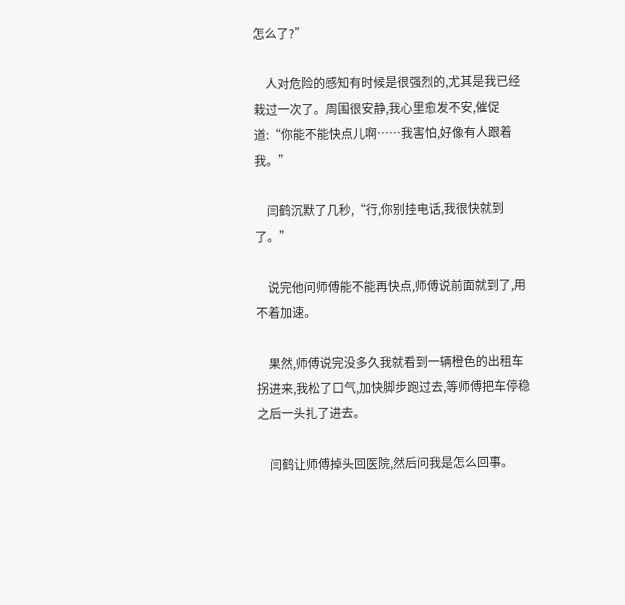怎么了?”

    人对危险的感知有时候是很强烈的,尤其是我已经栽过一次了。周围很安静,我心里愈发不安,催促道:“你能不能快点儿啊……我害怕,好像有人跟着我。”

    闫鹤沉默了几秒,“行,你别挂电话,我很快就到了。”

    说完他问师傅能不能再快点,师傅说前面就到了,用不着加速。

    果然,师傅说完没多久我就看到一辆橙色的出租车拐进来,我松了口气,加快脚步跑过去,等师傅把车停稳之后一头扎了进去。

    闫鹤让师傅掉头回医院,然后问我是怎么回事。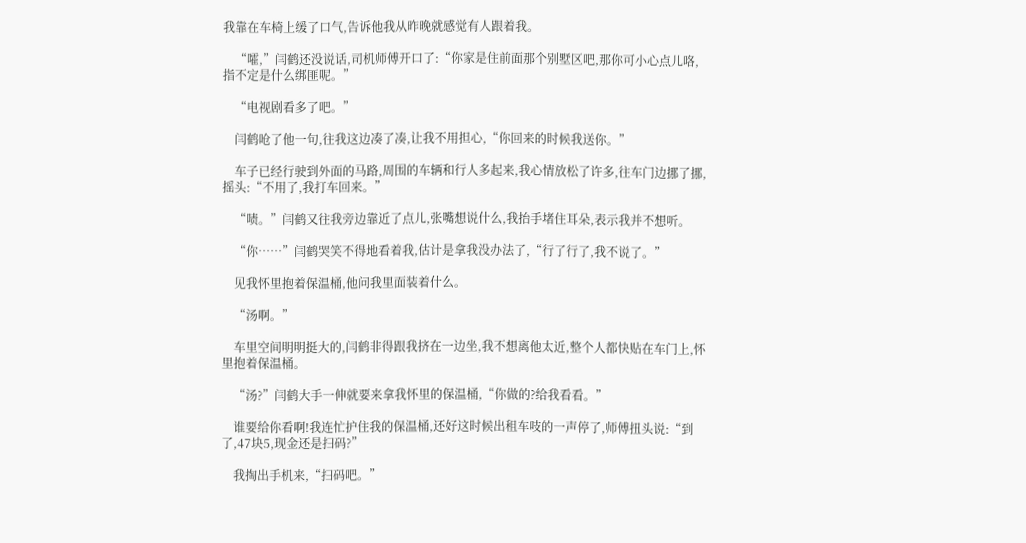我靠在车椅上缓了口气,告诉他我从昨晚就感觉有人跟着我。

    “嚯,”闫鹤还没说话,司机师傅开口了:“你家是住前面那个别墅区吧,那你可小心点儿咯,指不定是什么绑匪呢。”

    “电视剧看多了吧。”

    闫鹤呛了他一句,往我这边凑了凑,让我不用担心,“你回来的时候我送你。”

    车子已经行驶到外面的马路,周围的车辆和行人多起来,我心情放松了许多,往车门边挪了挪,摇头:“不用了,我打车回来。”

    “啧。”闫鹤又往我旁边靠近了点儿,张嘴想说什么,我抬手堵住耳朵,表示我并不想听。

    “你……”闫鹤哭笑不得地看着我,估计是拿我没办法了,“行了行了,我不说了。”

    见我怀里抱着保温桶,他问我里面装着什么。

    “汤啊。”

    车里空间明明挺大的,闫鹤非得跟我挤在一边坐,我不想离他太近,整个人都快贴在车门上,怀里抱着保温桶。

    “汤?”闫鹤大手一伸就要来拿我怀里的保温桶,“你做的?给我看看。”

    谁要给你看啊!我连忙护住我的保温桶,还好这时候出租车吱的一声停了,师傅扭头说:“到了,47块5,现金还是扫码?”

    我掏出手机来,“扫码吧。”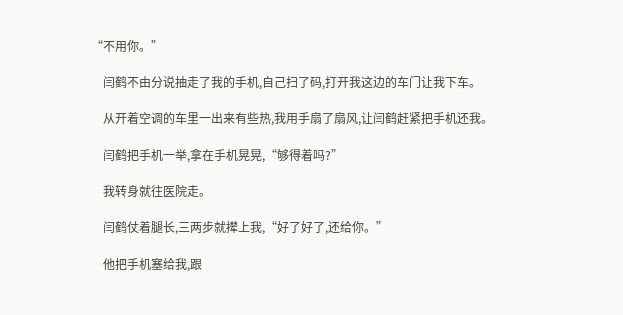“不用你。”

    闫鹤不由分说抽走了我的手机,自己扫了码,打开我这边的车门让我下车。

    从开着空调的车里一出来有些热,我用手扇了扇风,让闫鹤赶紧把手机还我。

    闫鹤把手机一举,拿在手机晃晃,“够得着吗?”

    我转身就往医院走。

    闫鹤仗着腿长,三两步就撵上我,“好了好了,还给你。”

    他把手机塞给我,跟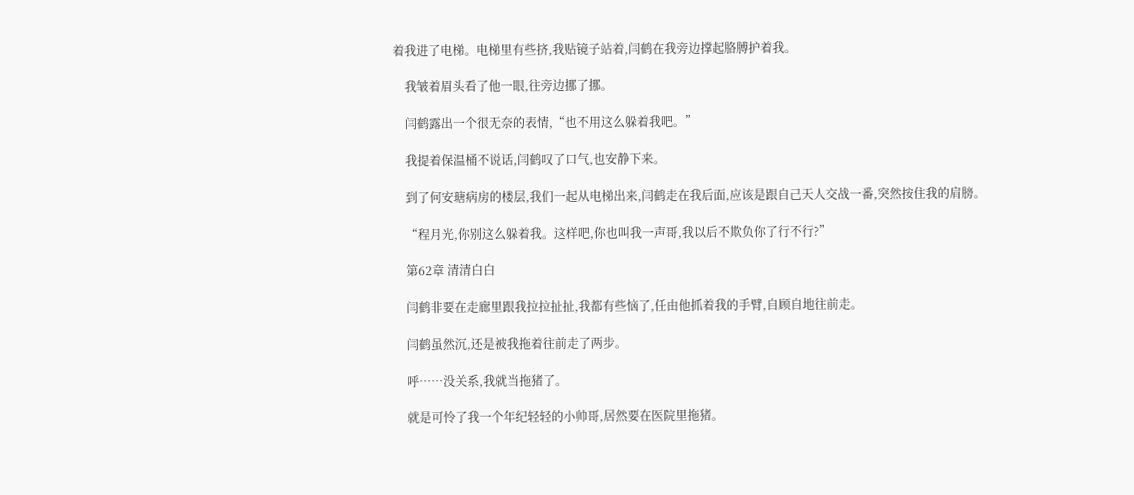着我进了电梯。电梯里有些挤,我贴镜子站着,闫鹤在我旁边撑起胳膊护着我。

    我皱着眉头看了他一眼,往旁边挪了挪。

    闫鹤露出一个很无奈的表情,“也不用这么躲着我吧。”

    我提着保温桶不说话,闫鹤叹了口气,也安静下来。

    到了何安瑭病房的楼层,我们一起从电梯出来,闫鹤走在我后面,应该是跟自己天人交战一番,突然按住我的肩膀。

    “程月光,你别这么躲着我。这样吧,你也叫我一声哥,我以后不欺负你了行不行?”

    第62章 清清白白

    闫鹤非要在走廊里跟我拉拉扯扯,我都有些恼了,任由他抓着我的手臂,自顾自地往前走。

    闫鹤虽然沉,还是被我拖着往前走了两步。

    呼……没关系,我就当拖猪了。

    就是可怜了我一个年纪轻轻的小帅哥,居然要在医院里拖猪。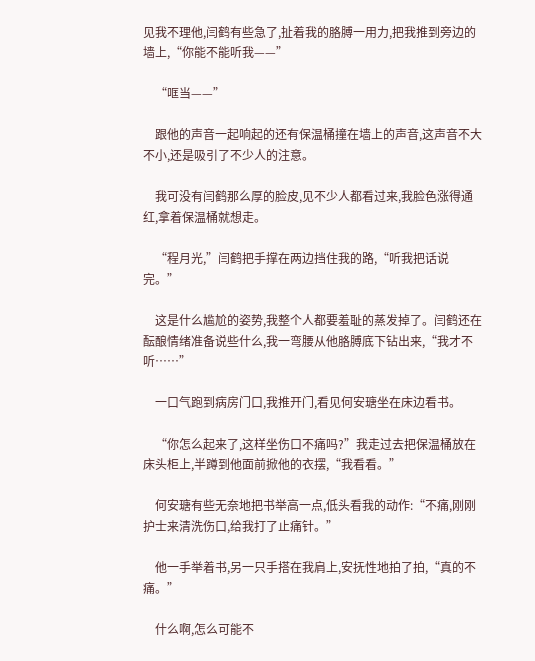见我不理他,闫鹤有些急了,扯着我的胳膊一用力,把我推到旁边的墙上,“你能不能听我——”

    “哐当——”

    跟他的声音一起响起的还有保温桶撞在墙上的声音,这声音不大不小,还是吸引了不少人的注意。

    我可没有闫鹤那么厚的脸皮,见不少人都看过来,我脸色涨得通红,拿着保温桶就想走。

    “程月光,”闫鹤把手撑在两边挡住我的路,“听我把话说完。”

    这是什么尴尬的姿势,我整个人都要羞耻的蒸发掉了。闫鹤还在酝酿情绪准备说些什么,我一弯腰从他胳膊底下钻出来,“我才不听……”

    一口气跑到病房门口,我推开门,看见何安瑭坐在床边看书。

    “你怎么起来了,这样坐伤口不痛吗?”我走过去把保温桶放在床头柜上,半蹲到他面前掀他的衣摆,“我看看。”

    何安瑭有些无奈地把书举高一点,低头看我的动作:“不痛,刚刚护士来清洗伤口,给我打了止痛针。”

    他一手举着书,另一只手搭在我肩上,安抚性地拍了拍,“真的不痛。”

    什么啊,怎么可能不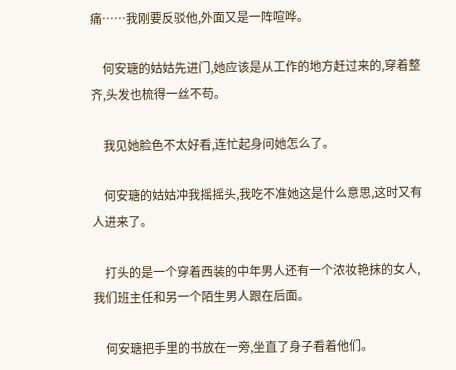痛……我刚要反驳他,外面又是一阵喧哗。

    何安瑭的姑姑先进门,她应该是从工作的地方赶过来的,穿着整齐,头发也梳得一丝不苟。

    我见她脸色不太好看,连忙起身问她怎么了。

    何安瑭的姑姑冲我摇摇头,我吃不准她这是什么意思,这时又有人进来了。

    打头的是一个穿着西装的中年男人还有一个浓妆艳抹的女人,我们班主任和另一个陌生男人跟在后面。

    何安瑭把手里的书放在一旁,坐直了身子看着他们。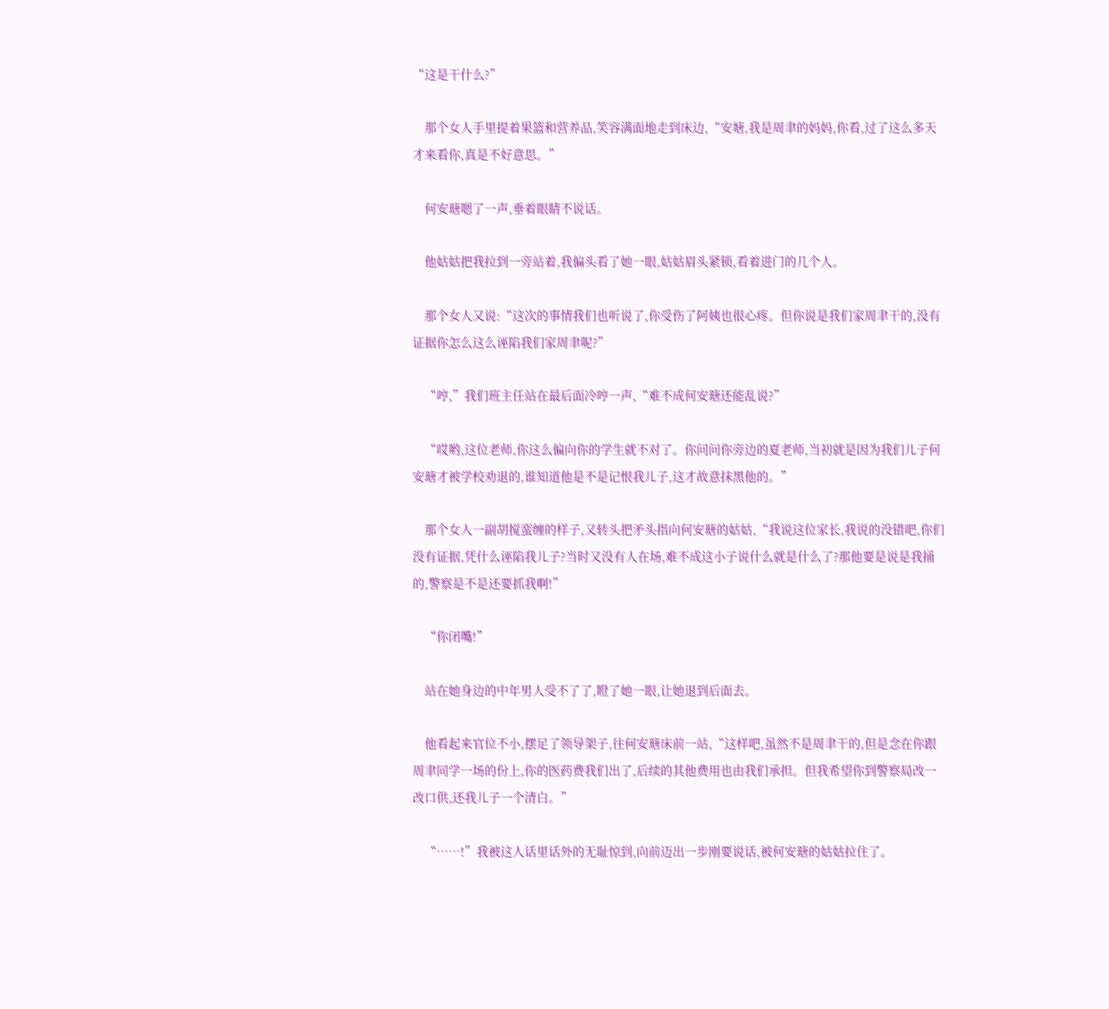“这是干什么?”

    那个女人手里提着果篮和营养品,笑容满面地走到床边,“安塘,我是周聿的妈妈,你看,过了这么多天才来看你,真是不好意思。”

    何安瑭嗯了一声,垂着眼睛不说话。

    他姑姑把我拉到一旁站着,我偏头看了她一眼,姑姑眉头紧锁,看着进门的几个人。

    那个女人又说:“这次的事情我们也听说了,你受伤了阿姨也很心疼。但你说是我们家周聿干的,没有证据你怎么这么诬陷我们家周聿呢?”

    “哼,”我们班主任站在最后面冷哼一声,“难不成何安瑭还能乱说?”

    “哎哟,这位老师,你这么偏向你的学生就不对了。你问问你旁边的夏老师,当初就是因为我们儿子何安瑭才被学校劝退的,谁知道他是不是记恨我儿子,这才故意抹黑他的。”

    那个女人一副胡搅蛮缠的样子,又转头把矛头指向何安瑭的姑姑,“我说这位家长,我说的没错吧,你们没有证据,凭什么诬陷我儿子?当时又没有人在场,难不成这小子说什么就是什么了?那他要是说是我捅的,警察是不是还要抓我啊!”

    “你闭嘴!”

    站在她身边的中年男人受不了了,瞪了她一眼,让她退到后面去。

    他看起来官位不小,摆足了领导架子,往何安瑭床前一站,“这样吧,虽然不是周聿干的,但是念在你跟周聿同学一场的份上,你的医药费我们出了,后续的其他费用也由我们承担。但我希望你到警察局改一改口供,还我儿子一个清白。”

    “……!”我被这人话里话外的无耻惊到,向前迈出一步刚要说话,被何安瑭的姑姑拉住了。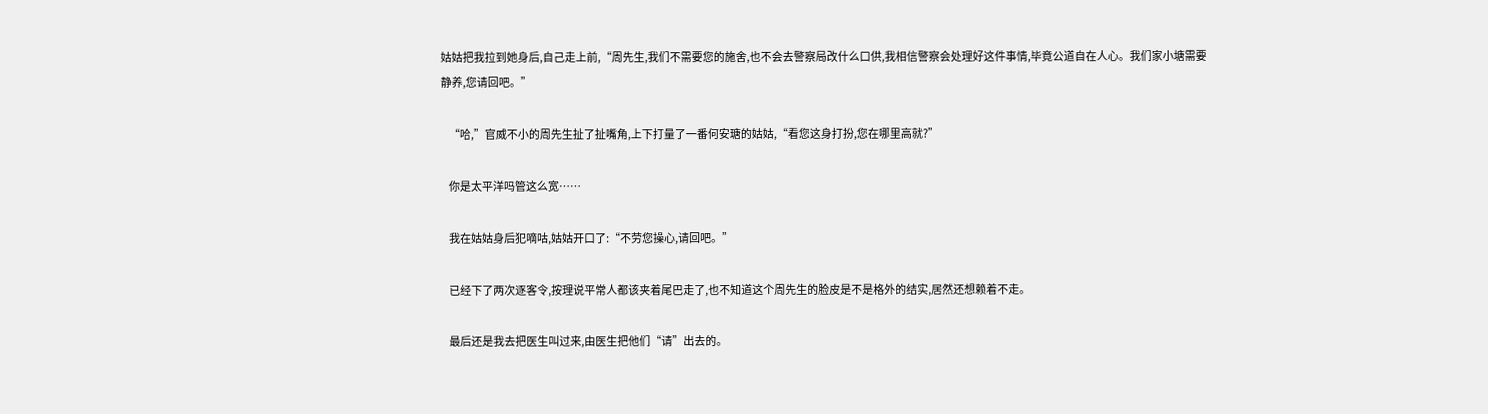姑姑把我拉到她身后,自己走上前,“周先生,我们不需要您的施舍,也不会去警察局改什么口供,我相信警察会处理好这件事情,毕竟公道自在人心。我们家小塘需要静养,您请回吧。”

    “哈,”官威不小的周先生扯了扯嘴角,上下打量了一番何安瑭的姑姑,“看您这身打扮,您在哪里高就?”

    你是太平洋吗管这么宽……

    我在姑姑身后犯嘀咕,姑姑开口了:“不劳您操心,请回吧。”

    已经下了两次逐客令,按理说平常人都该夹着尾巴走了,也不知道这个周先生的脸皮是不是格外的结实,居然还想赖着不走。

    最后还是我去把医生叫过来,由医生把他们“请”出去的。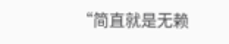“简直就是无赖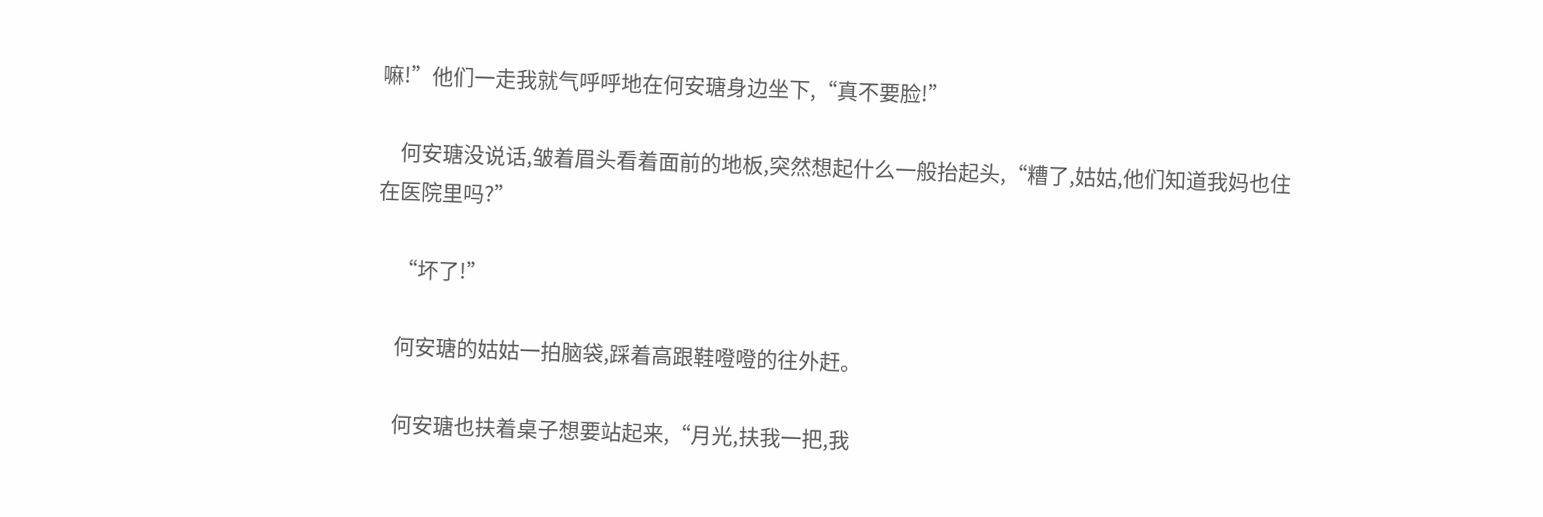嘛!”他们一走我就气呼呼地在何安瑭身边坐下,“真不要脸!”

    何安瑭没说话,皱着眉头看着面前的地板,突然想起什么一般抬起头,“糟了,姑姑,他们知道我妈也住在医院里吗?”

    “坏了!”

    何安瑭的姑姑一拍脑袋,踩着高跟鞋噔噔的往外赶。

    何安瑭也扶着桌子想要站起来,“月光,扶我一把,我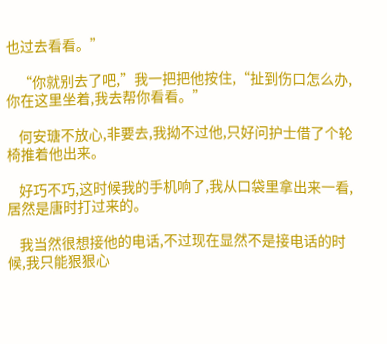也过去看看。”

    “你就别去了吧,”我一把把他按住,“扯到伤口怎么办,你在这里坐着,我去帮你看看。”

    何安瑭不放心,非要去,我拗不过他,只好问护士借了个轮椅推着他出来。

    好巧不巧,这时候我的手机响了,我从口袋里拿出来一看,居然是唐时打过来的。

    我当然很想接他的电话,不过现在显然不是接电话的时候,我只能狠狠心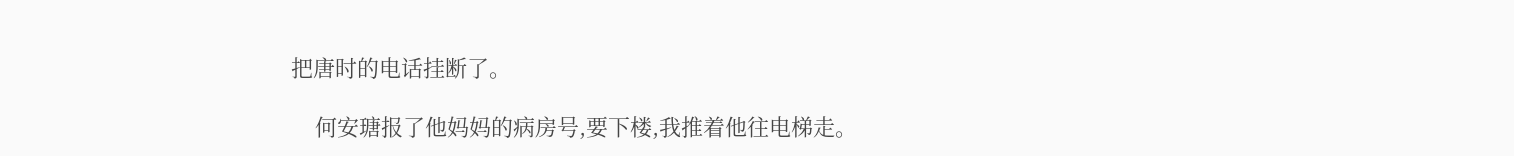把唐时的电话挂断了。

    何安瑭报了他妈妈的病房号,要下楼,我推着他往电梯走。